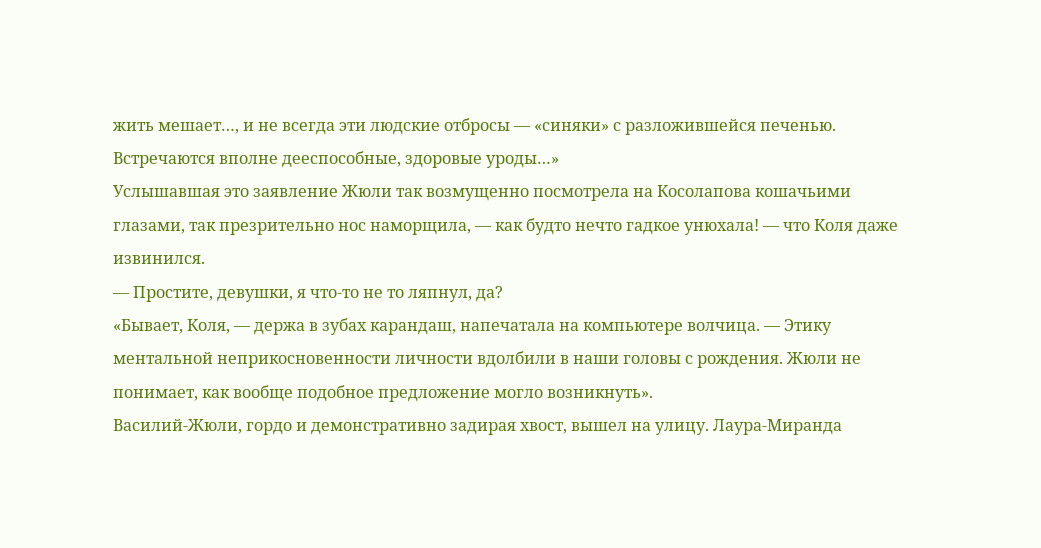жить мешает…, и не всегда эти людские отбросы — «синяки» с разложившейся печенью. Встречаются вполне дееспособные, здоровые уроды…»
Услышавшая это заявление Жюли так возмущенно посмотрела на Косолапова кошачьими глазами, так презрительно нос наморщила, — как будто нечто гадкое унюхала! — что Коля даже извинился.
— Простите, девушки, я что-то не то ляпнул, да?
«Бывает, Коля, — держа в зубах карандаш, напечатала на компьютере волчица. — Этику ментальной неприкосновенности личности вдолбили в наши головы с рождения. Жюли не понимает, как вообще подобное предложение могло возникнуть».
Василий-Жюли, гордо и демонстративно задирая хвост, вышел на улицу. Лаура-Миранда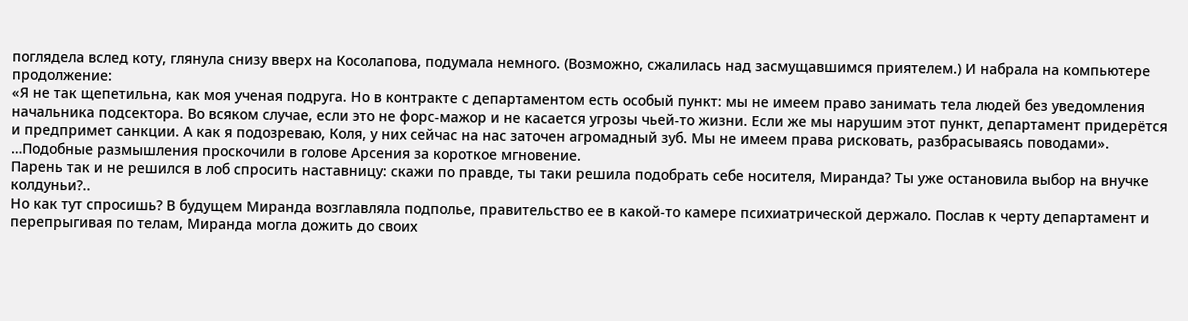поглядела вслед коту, глянула снизу вверх на Косолапова, подумала немного. (Возможно, сжалилась над засмущавшимся приятелем.) И набрала на компьютере продолжение:
«Я не так щепетильна, как моя ученая подруга. Но в контракте с департаментом есть особый пункт: мы не имеем право занимать тела людей без уведомления начальника подсектора. Во всяком случае, если это не форс-мажор и не касается угрозы чьей-то жизни. Если же мы нарушим этот пункт, департамент придерётся и предпримет санкции. А как я подозреваю, Коля, у них сейчас на нас заточен агромадный зуб. Мы не имеем права рисковать, разбрасываясь поводами».
…Подобные размышления проскочили в голове Арсения за короткое мгновение.
Парень так и не решился в лоб спросить наставницу: скажи по правде, ты таки решила подобрать себе носителя, Миранда? Ты уже остановила выбор на внучке колдуньи?..
Но как тут спросишь? В будущем Миранда возглавляла подполье, правительство ее в какой-то камере психиатрической держало. Послав к черту департамент и перепрыгивая по телам, Миранда могла дожить до своих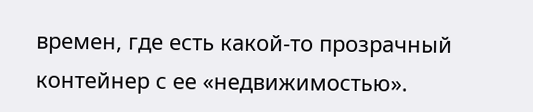времен, где есть какой-то прозрачный контейнер с ее «недвижимостью».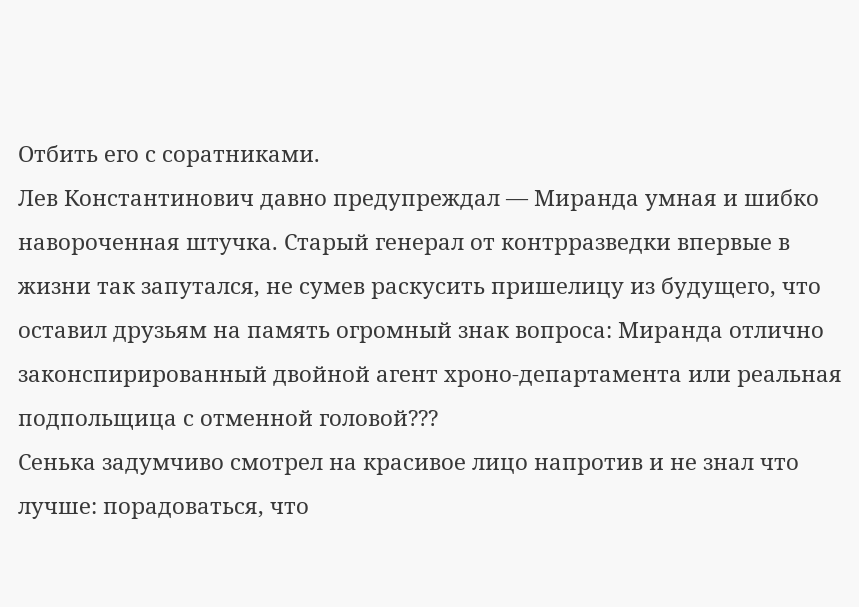Отбить его с соратниками.
Лев Константинович давно предупреждал — Миранда умная и шибко навороченная штучка. Старый генерал от контрразведки впервые в жизни так запутался, не сумев раскусить пришелицу из будущего, что оставил друзьям на память огромный знак вопроса: Миранда отлично законспирированный двойной агент хроно-департамента или реальная подпольщица с отменной головой???
Сенька задумчиво смотрел на красивое лицо напротив и не знал что лучше: порадоваться, что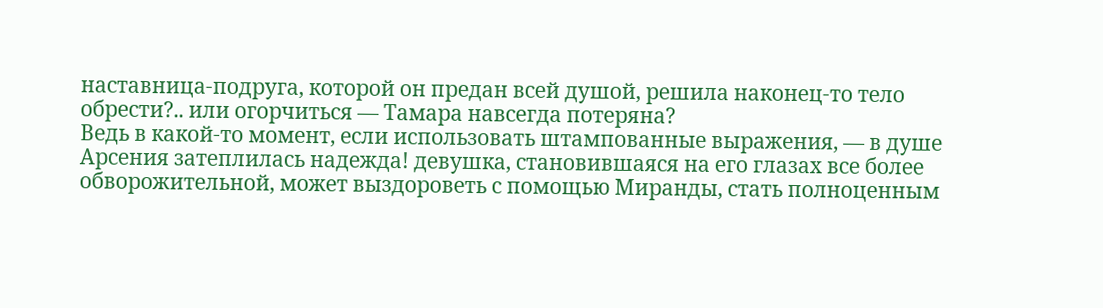наставница-подруга, которой он предан всей душой, решила наконец-то тело обрести?.. или огорчиться — Тамара навсегда потеряна?
Ведь в какой-то момент, если использовать штампованные выражения, — в душе Арсения затеплилась надежда! девушка, становившаяся на его глазах все более обворожительной, может выздороветь с помощью Миранды, стать полноценным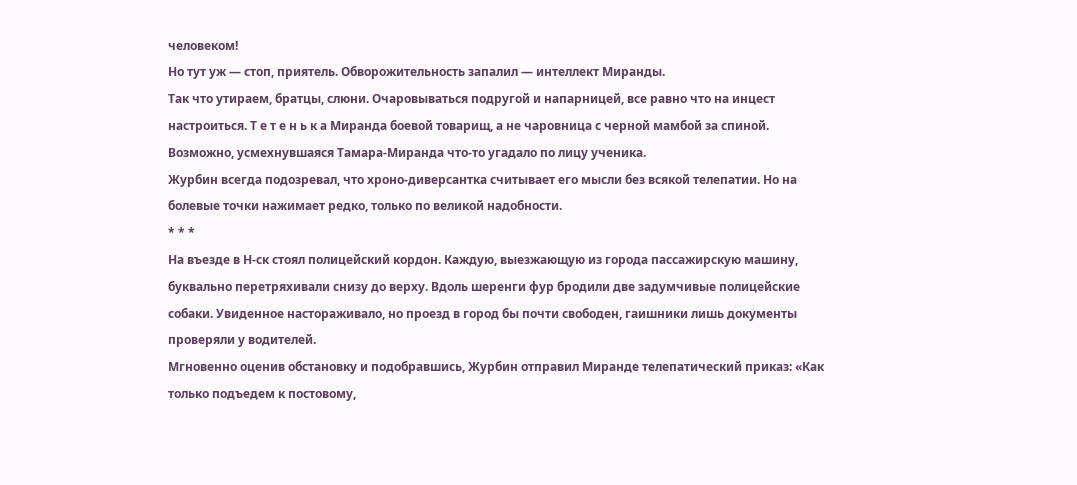человеком!
Но тут уж — стоп, приятель. Обворожительность запалил — интеллект Миранды.
Так что утираем, братцы, слюни. Очаровываться подругой и напарницей, все равно что на инцест настроиться. Т е т е н ь к а Миранда боевой товарищ, а не чаровница с черной мамбой за спиной.
Возможно, усмехнувшаяся Тамара-Миранда что-то угадало по лицу ученика.
Журбин всегда подозревал, что хроно-диверсантка считывает его мысли без всякой телепатии. Но на болевые точки нажимает редко, только по великой надобности.
* * *
На въезде в Н-ск стоял полицейский кордон. Каждую, выезжающую из города пассажирскую машину, буквально перетряхивали снизу до верху. Вдоль шеренги фур бродили две задумчивые полицейские собаки. Увиденное настораживало, но проезд в город бы почти свободен, гаишники лишь документы проверяли у водителей.
Мгновенно оценив обстановку и подобравшись, Журбин отправил Миранде телепатический приказ: «Как только подъедем к постовому,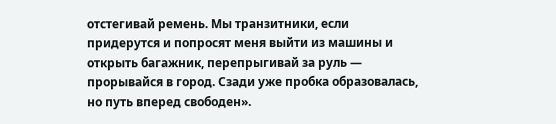отстегивай ремень. Мы транзитники, если придерутся и попросят меня выйти из машины и открыть багажник, перепрыгивай за руль — прорывайся в город. Сзади уже пробка образовалась, но путь вперед свободен».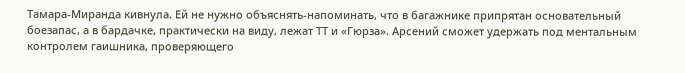Тамара-Миранда кивнула. Ей не нужно объяснять-напоминать, что в багажнике припрятан основательный боезапас, а в бардачке, практически на виду, лежат ТТ и «Гюрза». Арсений сможет удержать под ментальным контролем гаишника, проверяющего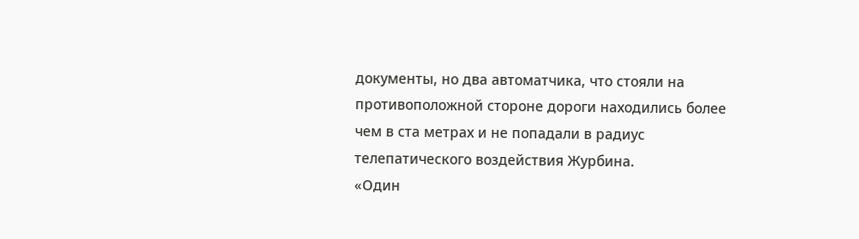документы, но два автоматчика, что стояли на противоположной стороне дороги находились более чем в ста метрах и не попадали в радиус телепатического воздействия Журбина.
«Один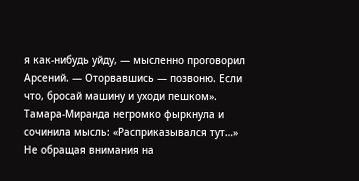я как-нибудь уйду, — мысленно проговорил Арсений. — Оторвавшись — позвоню. Если что, бросай машину и уходи пешком».
Тамара-Миранда негромко фыркнула и сочинила мысль: «Расприказывался тут…»
Не обращая внимания на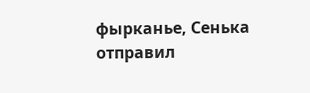фырканье, Сенька отправил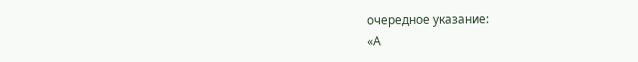очередное указание:
«А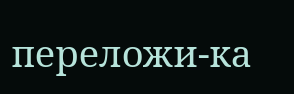переложи-ка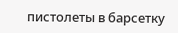пистолеты в барсетку